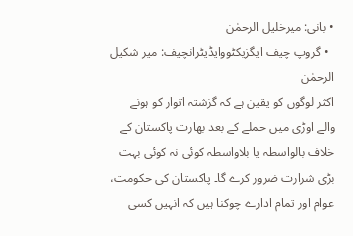• بانی: میرخلیل الرحمٰن
  • گروپ چیف ایگزیکٹووایڈیٹرانچیف: میر شکیل الرحمٰن
اکثر لوگوں کو یقین ہے کہ گزشتہ اتوار کو ہونے والے اوڑی میں حملے کے بعد بھارت پاکستان کے خلاف بالواسطہ یا بلاواسطہ کوئی نہ کوئی بہت بڑی شرارت ضرور کرے گا۔ پاکستان کی حکومت، عوام اور تمام ادارے چوکنا ہیں کہ انہیں کسی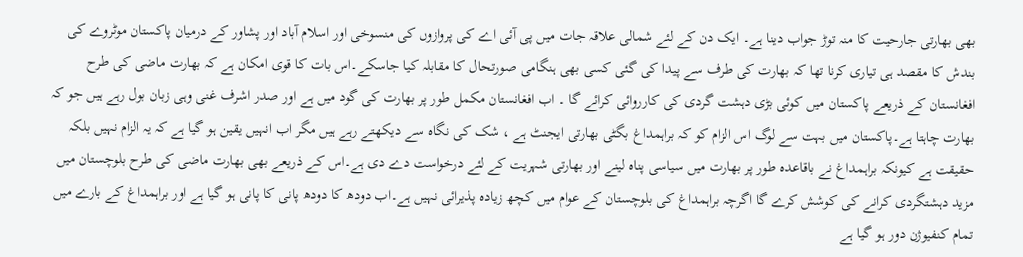بھی بھارتی جارحیت کا منہ توڑ جواب دینا ہے۔ ایک دن کے لئے شمالی علاقہ جات میں پی آئی اے کی پروازوں کی منسوخی اور اسلام آباد اور پشاور کے درمیان پاکستان موٹروے کی بندش کا مقصد ہی تیاری کرنا تھا کہ بھارت کی طرف سے پیدا کی گئی کسی بھی ہنگامی صورتحال کا مقابلہ کیا جاسکے۔اس بات کا قوی امکان ہے کہ بھارت ماضی کی طرح افغانستان کے ذریعے پاکستان میں کوئی بڑی دہشت گردی کی کارروائی کرائے گا ۔ اب افغانستان مکمل طور پر بھارت کی گود میں ہے اور صدر اشرف غنی وہی زبان بول رہے ہیں جو کہ بھارت چاہتا ہے۔پاکستان میں بہت سے لوگ اس الزام کو کہ براہمداغ بگٹی بھارتی ایجنٹ ہے ، شک کی نگاہ سے دیکھتے رہے ہیں مگر اب انہیں یقین ہو گیا ہے کہ یہ الزام نہیں بلکہ حقیقت ہے کیونکہ براہمداغ نے باقاعدہ طور پر بھارت میں سیاسی پناہ لینے اور بھارتی شہریت کے لئے درخواست دے دی ہے۔اس کے ذریعے بھی بھارت ماضی کی طرح بلوچستان میں مزید دہشتگردی کرانے کی کوشش کرے گا اگرچہ براہمداغ کی بلوچستان کے عوام میں کچھ زیادہ پذیرائی نہیں ہے۔اب دودھ کا دودھ پانی کا پانی ہو گیا ہے اور براہمداغ کے بارے میں تمام کنفیوژن دور ہو گیا ہے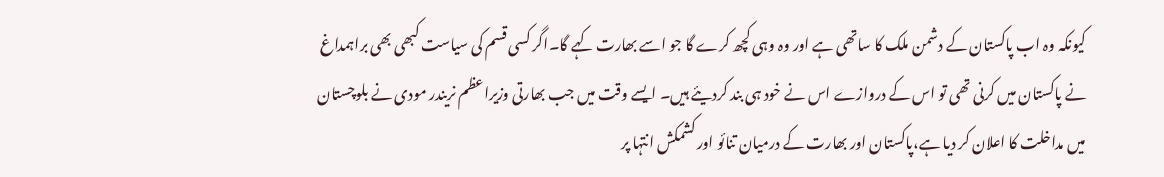کیونکہ وہ اب پاکستان کے دشمن ملک کا ساتھی ہے اور وہ وہی کچھ کرے گا جو اسے بھارت کہے گا۔اگر کسی قسم کی سیاست کبھی بھی براہمداغ نے پاکستان میں کرنی تھی تو اس کے دروازے اس نے خود ہی بند کردیئے ہیں۔ ایسے وقت میں جب بھارتی وزیراعظم نریندر مودی نے بلوچستان میں مداخلت کا اعلان کر دیا ہے،پاکستان اور بھارت کے درمیان تنائو اور کشمکش انتہا پر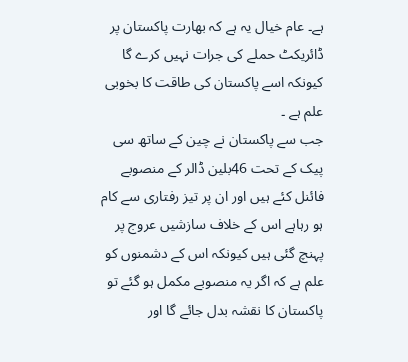ہے۔ عام خیال یہ ہے کہ بھارت پاکستان پر ڈائریکٹ حملے کی جرات نہیں کرے گا کیونکہ اسے پاکستان کی طاقت کا بخوبی علم ہے ۔
جب سے پاکستان نے چین کے ساتھ سی پیک کے تحت 46بلین ڈالر کے منصوبے فائنل کئے ہیں اور ان پر تیز رفتاری سے کام ہو رہاہے اس کے خلاف سازشیں عروج پر پہنچ گئی ہیں کیونکہ اس کے دشمنوں کو علم ہے کہ اگر یہ منصوبے مکمل ہو گئے تو پاکستان کا نقشہ بدل جائے گا اور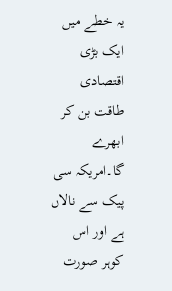یہ خطے میں ایک بڑی اقتصادی طاقت بن کر ابھرے گا۔امریکہ سی پیک سے نالاں ہے اور اس کوہر صورت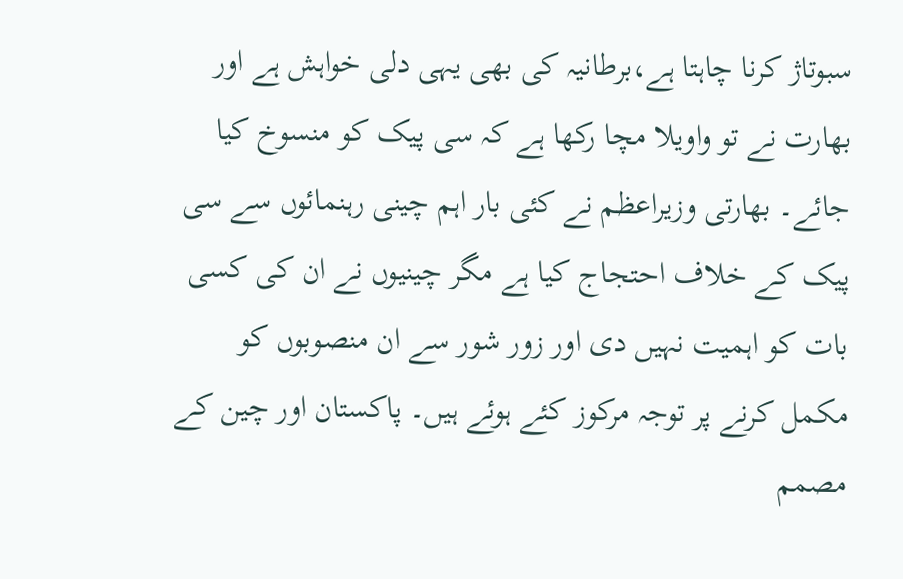سبوتاژ کرنا چاہتا ہے،برطانیہ کی بھی یہی دلی خواہش ہے اور بھارت نے تو واویلا مچا رکھا ہے کہ سی پیک کو منسوخ کیا جائے۔ بھارتی وزیراعظم نے کئی بار اہم چینی رہنمائوں سے سی پیک کے خلاف احتجاج کیا ہے مگر چینیوں نے ان کی کسی بات کو اہمیت نہیں دی اور زور شور سے ان منصوبوں کو مکمل کرنے پر توجہ مرکوز کئے ہوئے ہیں۔ پاکستان اور چین کے مصمم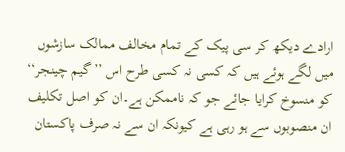ارادے دیکھ کر سی پیک کے تمام مخالف ممالک سازشوں میں لگے ہوئے ہیں کہ کسی نہ کسی طرح اس ’’گیم چینجر‘‘ کو منسوخ کرایا جائے جو کہ ناممکن ہے۔ان کو اصل تکلیف ان منصوبوں سے ہو رہی ہے کیونکہ ان سے نہ صرف پاکستان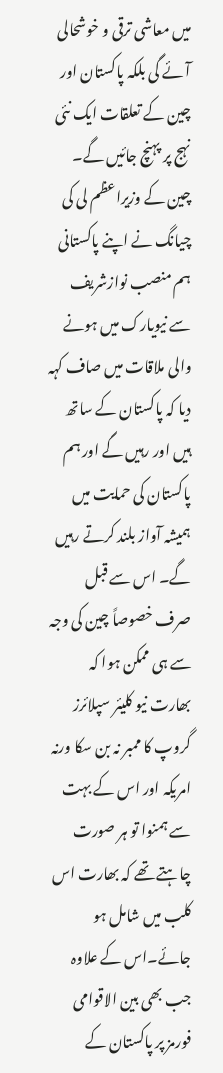میں معاشی ترقی و خوشحالی آئے گی بلکہ پاکستان اور چین کے تعلقات ایک نئی نہج پر پہنچ جائیں گے۔ چین کے وزیراعظم لی کی چیانگ نے اپنے پاکستانی ہم منصب نوازشریف سے نیویارک میں ہونے والی ملاقات میں صاف کہہ دیا کہ پاکستان کے ساتھ ہیں اور رہیں گے اور ہم پاکستان کی حمایت میں ہمیشہ آواز بلند کرتے رہیں گے۔ اس سے قبل صرف خصوصاً چین کی وجہ سے ہی ممکن ہوا کہ بھارت نیو کلیئر سپلائرز گروپ کا ممبر نہ بن سکا ورنہ امریکہ اور اس کے بہت سے ہمنوا تو ہر صورت چاہتے تھے کہ بھارت اس کلب میں شامل ہو جائے۔اس کے علاوہ جب بھی بین الاقوامی فورمز پر پاکستان کے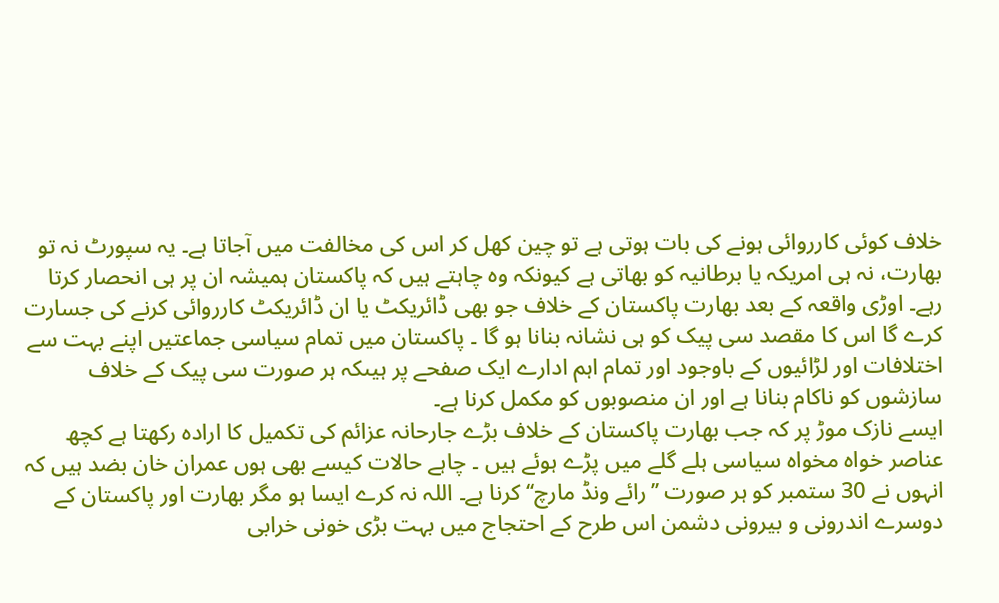خلاف کوئی کارروائی ہونے کی بات ہوتی ہے تو چین کھل کر اس کی مخالفت میں آجاتا ہے۔ یہ سپورٹ نہ تو بھارت، نہ ہی امریکہ یا برطانیہ کو بھاتی ہے کیونکہ وہ چاہتے ہیں کہ پاکستان ہمیشہ ان پر ہی انحصار کرتا رہے۔ اوڑی واقعہ کے بعد بھارت پاکستان کے خلاف جو بھی ڈائریکٹ یا ان ڈائریکٹ کارروائی کرنے کی جسارت کرے گا اس کا مقصد سی پیک کو ہی نشانہ بنانا ہو گا ۔ پاکستان میں تمام سیاسی جماعتیں اپنے بہت سے اختلافات اور لڑائیوں کے باوجود اور تمام اہم ادارے ایک صفحے پر ہیںکہ ہر صورت سی پیک کے خلاف سازشوں کو ناکام بنانا ہے اور ان منصوبوں کو مکمل کرنا ہے۔
ایسے نازک موڑ پر کہ جب بھارت پاکستان کے خلاف بڑے جارحانہ عزائم کی تکمیل کا ارادہ رکھتا ہے کچھ عناصر خواہ مخواہ سیاسی ہلے گلے میں پڑے ہوئے ہیں ۔ چاہے حالات کیسے بھی ہوں عمران خان بضد ہیں کہ انہوں نے 30 ستمبر کو ہر صورت ’’رائے ونڈ مارچ‘‘ کرنا ہے۔ اللہ نہ کرے ایسا ہو مگر بھارت اور پاکستان کے دوسرے اندرونی و بیرونی دشمن اس طرح کے احتجاج میں بہت بڑی خونی خرابی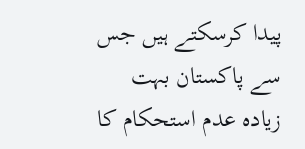پیدا کرسکتے ہیں جس سے پاکستان بہت زیادہ عدم استحکام کا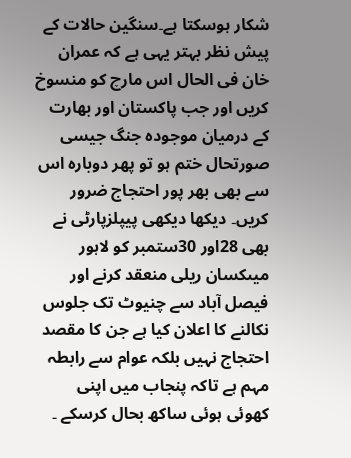شکار ہوسکتا ہے۔سنگین حالات کے پیش نظر بہتر یہی ہے کہ عمران خان فی الحال اس مارچ کو منسوخ کریں اور جب پاکستان اور بھارت کے درمیان موجودہ جنگ جیسی صورتحال ختم ہو تو پھر دوبارہ اس سے بھی بھر پور احتجاج ضرور کریں۔ دیکھا دیکھی پیپلزپارٹی نے بھی 28اور 30ستمبر کو لاہور میںکسان ریلی منعقد کرنے اور فیصل آباد سے چنیوٹ تک جلوس نکالنے کا اعلان کیا ہے جن کا مقصد احتجاج نہیں بلکہ عوام سے رابطہ مہم ہے تاکہ پنجاب میں اپنی کھوئی ہوئی ساکھ بحال کرسکے ۔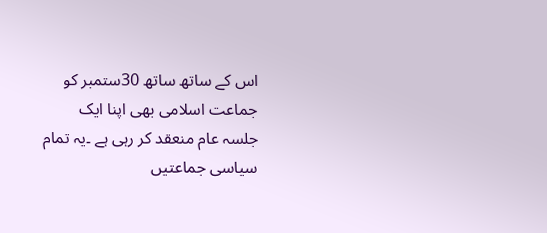اس کے ساتھ ساتھ 30ستمبر کو جماعت اسلامی بھی اپنا ایک جلسہ عام منعقد کر رہی ہے ۔یہ تمام سیاسی جماعتیں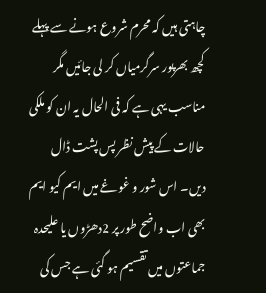چاہتی ہیں کہ محرم شروع ہونے سے پہلے کچھ بھرپور سرگرمیاں کر لی جائیں مگر مناسب یہی ہے کہ فی الحال یہ ان کو ملکی حالات کے پیش نظر پس پشت ڈال دیں۔ اس شور و غوغے میں ایم کیو ایم بھی اب واضح طور پر 2دھڑوں یا علیحدہ جماعتوں میں تقسیم ہو گئی ہے جس کی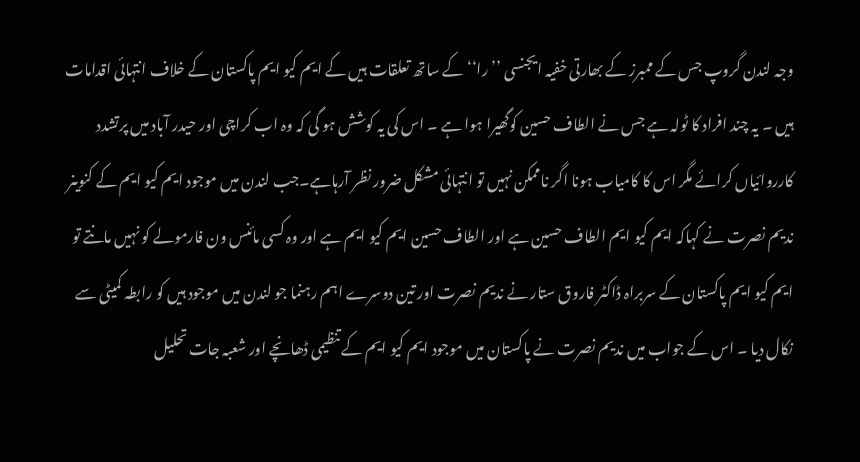وجہ لندن گروپ جس کے ممبرز کے بھارتی خفیہ ایجنسی ’’را‘‘ کے ساتھ تعلقات ہیں کے ایم کیو ایم پاکستان کے خلاف انتہائی اقدامات ہیں ۔ یہ چند افراد کا ٹولہ ہے جس نے الطاف حسین کوگھیرا ہوا ہے ۔ اس کی یہ کوشش ہو گی کہ وہ اب کراچی اور حیدر آباد میں پرتشدد کارروائیاں کرائے مگر اس کا کامیاب ہونا اگر ناممکن نہیں تو انتہائی مشکل ضرور نظر آرہاہے۔جب لندن میں موجود ایم کیو ایم کے کنوینر ندیم نصرت نے کہاکہ ایم کیو ایم الطاف حسین ہے اور الطاف حسین ایم کیو ایم ہے اور وہ کسی مائنس ون فارمولے کو نہیں مانتے تو ایم کیو ایم پاکستان کے سربراہ ڈاکٹر فاروق ستار نے ندیم نصرت اور تین دوسرے اہم رہنما جو لندن میں موجود ہیں کو رابطہ کمیٹی سے نکال دیا ۔ اس کے جواب میں ندیم نصرت نے پاکستان میں موجود ایم کیو ایم کے تنظیمی ڈھانچے اور شعبہ جات تحلیل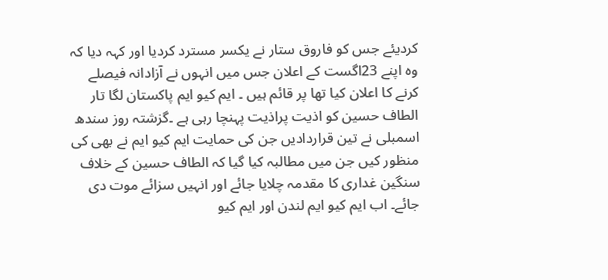کردیئے جس کو فاروق ستار نے یکسر مسترد کردیا اور کہہ دیا کہ وہ اپنے 23اگست کے اعلان جس میں انہوں نے آزادانہ فیصلے کرنے کا اعلان کیا تھا پر قائم ہیں ۔ ایم کیو ایم پاکستان لگا تار الطاف حسین کو اذیت پراذیت پہنچا رہی ہے ۔گزشتہ روز سندھ اسمبلی نے تین قراردادیں جن کی حمایت ایم کیو ایم نے بھی کی منظور کیں جن میں مطالبہ کیا گیا کہ الطاف حسین کے خلاف سنگین غداری کا مقدمہ چلایا جائے اور انہیں سزائے موت دی جائے۔ اب ایم کیو ایم لندن اور ایم کیو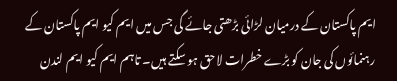ایم پاکستان کے درمیان لڑائی بڑھتی جائے گی جس میں ایم کیو ایم پاکستان کے رہنمائوں کی جان کو بڑے خطرات لاحق ہو سکتے ہیں۔ تاہم ایم کیو ایم لندن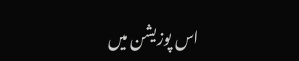اس پوزیشن میں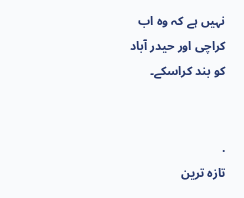نہیں ہے کہ وہ اب کراچی اور حیدر آباد کو بند کراسکے۔


.
تازہ ترین